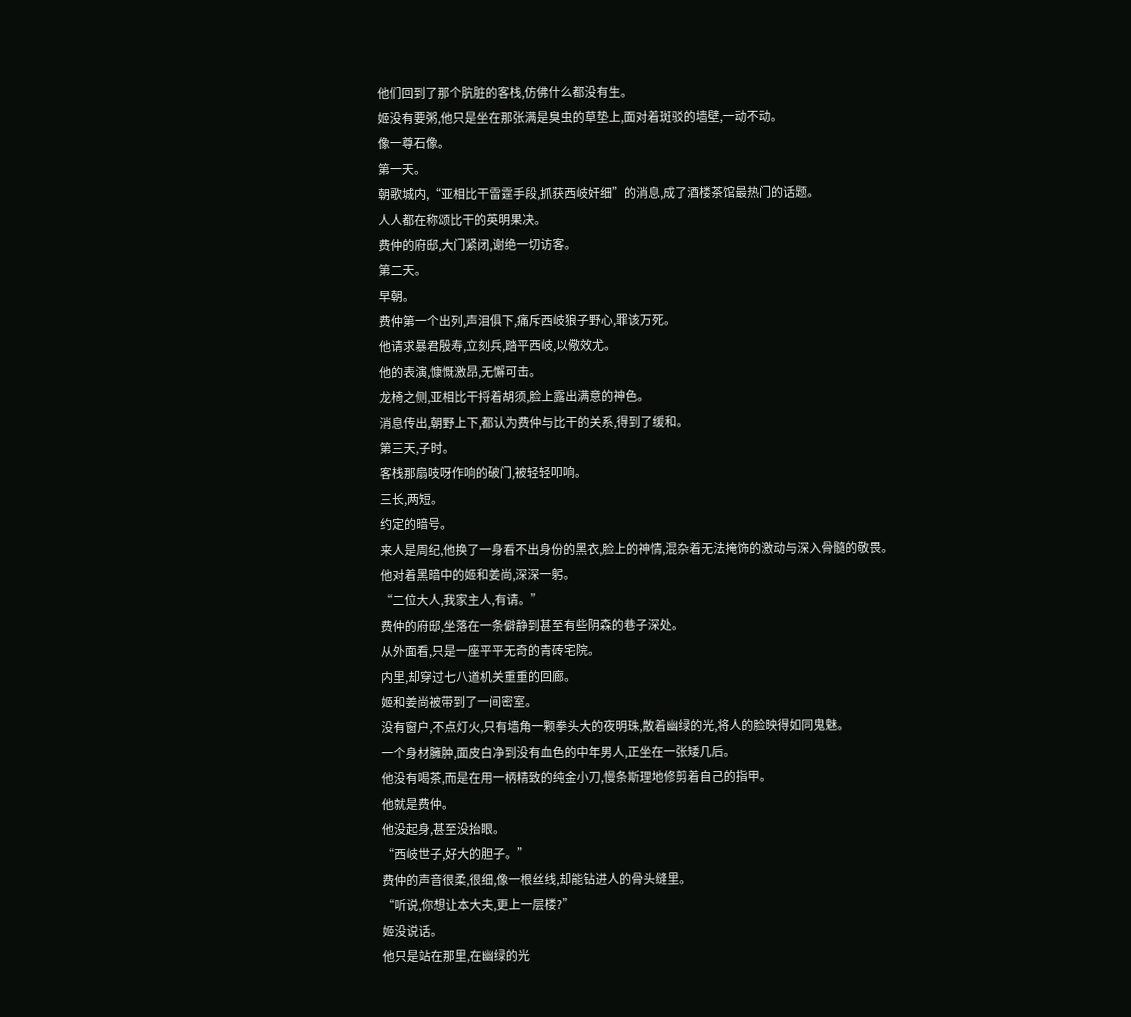他们回到了那个肮脏的客栈,仿佛什么都没有生。
姬没有要粥,他只是坐在那张满是臭虫的草垫上,面对着斑驳的墙壁,一动不动。
像一尊石像。
第一天。
朝歌城内,“亚相比干雷霆手段,抓获西岐奸细”的消息,成了酒楼茶馆最热门的话题。
人人都在称颂比干的英明果决。
费仲的府邸,大门紧闭,谢绝一切访客。
第二天。
早朝。
费仲第一个出列,声泪俱下,痛斥西岐狼子野心,罪该万死。
他请求暴君殷寿,立刻兵,踏平西岐,以儆效尤。
他的表演,慷慨激昂,无懈可击。
龙椅之侧,亚相比干捋着胡须,脸上露出满意的神色。
消息传出,朝野上下,都认为费仲与比干的关系,得到了缓和。
第三天,子时。
客栈那扇吱呀作响的破门,被轻轻叩响。
三长,两短。
约定的暗号。
来人是周纪,他换了一身看不出身份的黑衣,脸上的神情,混杂着无法掩饰的激动与深入骨髓的敬畏。
他对着黑暗中的姬和姜尚,深深一躬。
“二位大人,我家主人,有请。”
费仲的府邸,坐落在一条僻静到甚至有些阴森的巷子深处。
从外面看,只是一座平平无奇的青砖宅院。
内里,却穿过七八道机关重重的回廊。
姬和姜尚被带到了一间密室。
没有窗户,不点灯火,只有墙角一颗拳头大的夜明珠,散着幽绿的光,将人的脸映得如同鬼魅。
一个身材臃肿,面皮白净到没有血色的中年男人,正坐在一张矮几后。
他没有喝茶,而是在用一柄精致的纯金小刀,慢条斯理地修剪着自己的指甲。
他就是费仲。
他没起身,甚至没抬眼。
“西岐世子,好大的胆子。”
费仲的声音很柔,很细,像一根丝线,却能钻进人的骨头缝里。
“听说,你想让本大夫,更上一层楼?”
姬没说话。
他只是站在那里,在幽绿的光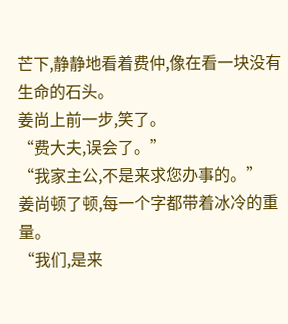芒下,静静地看着费仲,像在看一块没有生命的石头。
姜尚上前一步,笑了。
“费大夫,误会了。”
“我家主公,不是来求您办事的。”
姜尚顿了顿,每一个字都带着冰冷的重量。
“我们,是来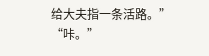给大夫指一条活路。”
“咔。”